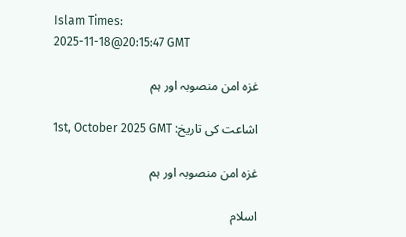Islam Times:
2025-11-18@20:15:47 GMT

غزہ امن منصوبہ اور ہم

اشاعت کی تاریخ: 1st, October 2025 GMT

غزہ امن منصوبہ اور ہم

اسلام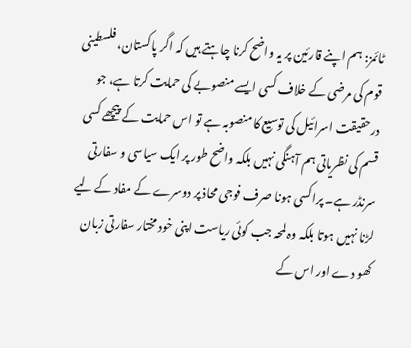ٹائمز: ہم اپنے قارئین پر یہ واضح کرنا چاہتے ہیں کہ اگر پاکستان، فلسطینی قوم کی مرضی کے خلاف کسی ایسے منصوبے کی حمایت کرتا ہے، جو درحقیقت اسرائیل کی توسیع کا منصوبہ ہے تو اس حمایت کے پیچھے کسی قسم کی نظریاتی ہم آہنگی نہیں بلکہ واضح طور پر ایک سیاسی و سفارتی سرنڈر ہے۔ پراکسی ہونا صرف فوجی محاذ پر دوسرے کے مفاد کے لیے لڑنا نہیں ہوتا بلکہ وہ لمحہ جب کوئی ریاست اپنی خود مختار سفارتی زبان کھو دے اور اس کے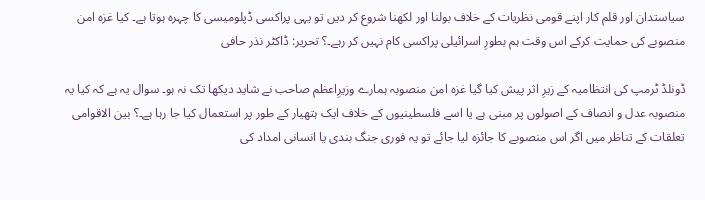سیاستدان اور قلم کار اپنے قومی نظریات کے خلاف بولنا اور لکھنا شروع کر دیں تو یہی پراکسی ڈپلومیسی کا چہرہ ہوتا ہے۔ کیا غزہ امن منصوبے کی حمایت کرکے اس وقت ہم بطورِ اسرائیلی پراکسی کام نہیں کر رہے۔؟ تحریر: ڈاکٹر نذر حافی

ڈونلڈ ٹرمپ کی انتظامیہ کے زیرِ اثر پیش کیا گیا غزہ امن منصوبہ ہمارے وزیرِاعظم صاحب نے شاید دیکھا تک نہ ہو۔ سوال یہ ہے کہ کیا یہ منصوبہ عدل و انصاف کے اصولوں پر مبنی ہے یا اسے فلسطینیوں کے خلاف ایک ہتھیار کے طور پر استعمال کیا جا رہا ہے۔؟ بین الاقوامی تعلقات کے تناظر میں اگر اس منصوبے کا جائزہ لیا جائے تو یہ فوری جنگ بندی یا انسانی امداد کی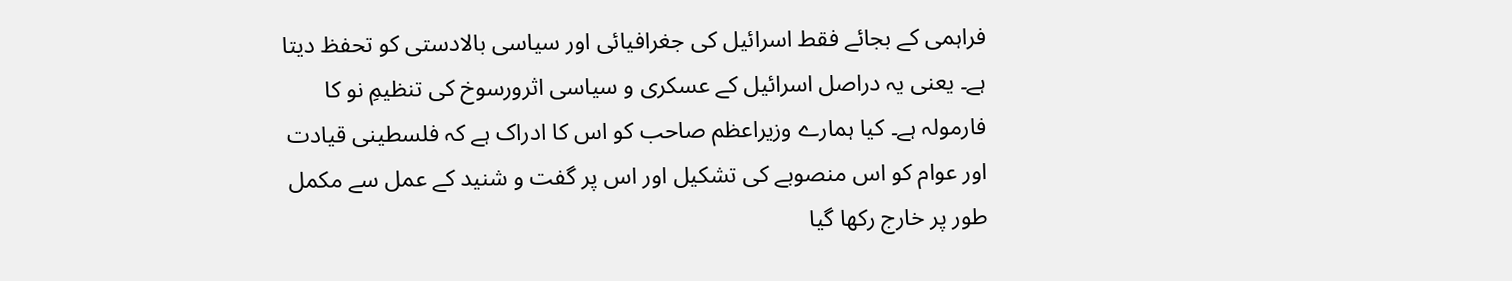فراہمی کے بجائے فقط اسرائیل کی جغرافیائی اور سیاسی بالادستی کو تحفظ دیتا ہے۔ یعنی یہ دراصل اسرائیل کے عسکری و سیاسی اثرورسوخ کی تنظیمِ نو کا فارمولہ ہے۔ کیا ہمارے وزیراعظم صاحب کو اس کا ادراک ہے کہ فلسطینی قیادت اور عوام کو اس منصوبے کی تشکیل اور اس پر گفت و شنید کے عمل سے مکمل طور پر خارج رکھا گیا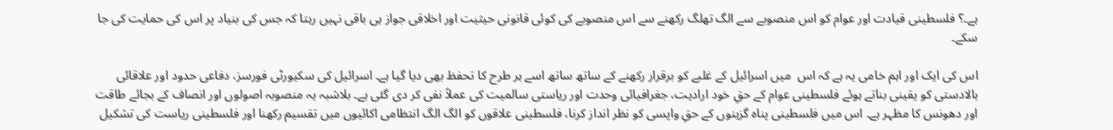ہے۔؟ فلسطینی قیادت اور عوام کو اس منصوبے سے الگ تھلگ رکھنے سے اس منصوبے کی کوئی قانونی حیثیت اور اخلاقی جواز ہی باقی نہیں رہتا کہ جس کی بنیاد پر اس کی حمایت کی جا سکے۔

اس کی ایک اور اہم خامی یہ ہے کہ اس  میں اسرائیل کے غلبے کو برقرار رکھنے کے ساتھ ساتھ اسے ہر طرح کا تحفظ بھی دیا گیا ہے۔ اسرائیل کی سکیورٹی فورسز، دفاعی حدود اور علاقائی بالادستی کو یقینی بناتے ہوئے فلسطینی عوام کے حقِ خود ارادیت، جغرافیائی وحدت اور ریاستی سالمیت کی عملاً نفی کر دی گئی ہے۔ بلاشبہ یہ منصوبہ اصولوں اور انصاف کے بجائے طاقت اور دھونس کا مظہر ہے۔ اس میں فلسطینی پناہ گزینوں کے حقِ واپسی کو نظر انداز کرنا، فلسطینی علاقوں کو الگ الگ انتظامی اکائیوں میں تقسیم رکھنا اور فلسطینی ریاست کی تشکیل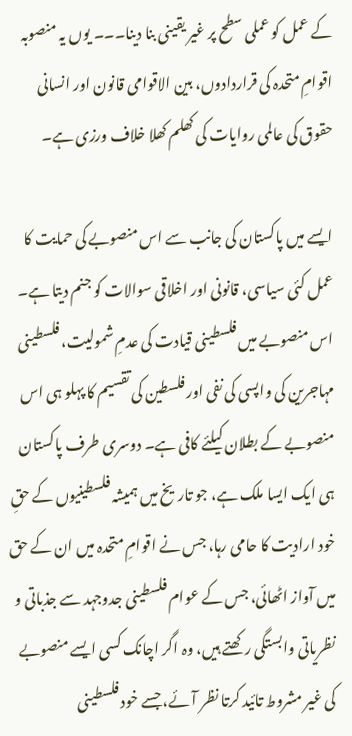کے عمل کو عملی سطح پر غیر یقینی بنا دینا۔۔۔ یوں یہ منصوبہ اقوامِ متحدہ کی قراردادوں، بین الاقوامی قانون اور انسانی حقوق کی عالمی روایات کی کھلم کھلا خلاف ورزی ہے۔

ایسے میں پاکستان کی جانب سے اس منصوبے کی حمایت کا عمل کئی سیاسی، قانونی اور اخلاقی سوالات کو جنم دیتا ہے۔ اس منصوبے میں فلسطینی قیادت کی عدمِ شمولیت، فلسطینی مہاجرین کی واپسی کی نفی اور فلسطین کی تقسیم کا پہلو ہی اس منصوبے کے بطلان کیلئے کافی ہے۔ دوسری طرف پاکستان ہی ایک ایسا ملک ہے، جو تاریخ میں ہمیشہ فلسطینیوں کے حقِ خود ارادیت کا حامی رہا، جس نے اقوامِ متحدہ میں ان کے حق میں آواز اٹھائی، جس کے عوام فلسطینی جدوجہد سے جذباتی و نظریاتی وابستگی رکھتے ہیں، وہ اگر اچانک کسی ایسے منصوبے کی غیر مشروط تائید کرتا نظر آئے، جسے خود فلسطینی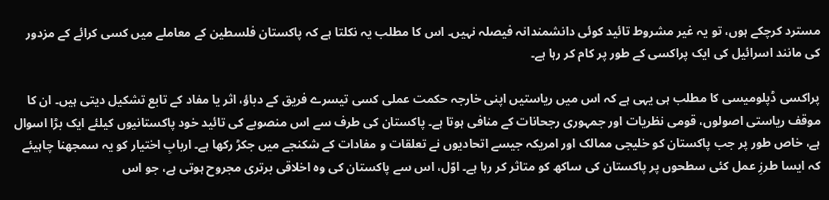مسترد کرچکے ہوں، تو یہ غیر مشروط تائید کوئی دانشمندانہ فیصلہ نہیں۔ اس کا مطلب یہ نکلتا ہے کہ پاکستان فلسطین کے معاملے میں کسی کرائے کے مزدور کی مانند اسرائیل کی ایک پراکسی کے طور پر کام کر رہا ہے۔

پراکسی ڈپلومیسی کا مطلب ہی یہی ہے کہ اس میں ریاستیں اپنی خارجہ حکمت عملی کسی تیسرے فریق کے دباؤ، اثر یا مفاد کے تابع تشکیل دیتی ہیں۔ ان کا موقف ریاستی اصولوں، قومی نظریات اور جمہوری رجحانات کے منافی ہوتا ہے۔ پاکستان کی طرف سے اس منصوبے کی تائید خود پاکستانیوں کیلئے ایک بڑا اسوال ہے، خاص طور پر جب پاکستان کو خلیجی ممالک اور امریکہ جیسے اتحادیوں نے تعلقات و مفادات کے شکنجے میں جکڑ رکھا ہے۔ اربابِ اختیار کو یہ سمجھنا چاہیئے کہ ایسا طرزِ عمل کئی سطحوں پر پاکستان کی ساکھ کو متاثر کر رہا ہے۔ اوّل، اس سے پاکستان کی وہ اخلاقی برتری مجروح ہوتی ہے، جو اس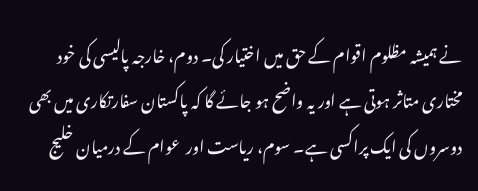نے ہمیشہ مظلوم اقوام کے حق میں اختیار کی۔ دوم، خارجہ پالیسی کی خود مختاری متاثر ہوتی ہے اور یہ واضح ہو جائے گا کہ پاکستان سفارتکاری میں بھی دوسروں کی ایک پراکسی ہے۔ سوم، ریاست اور  عوام کے درمیان خلیج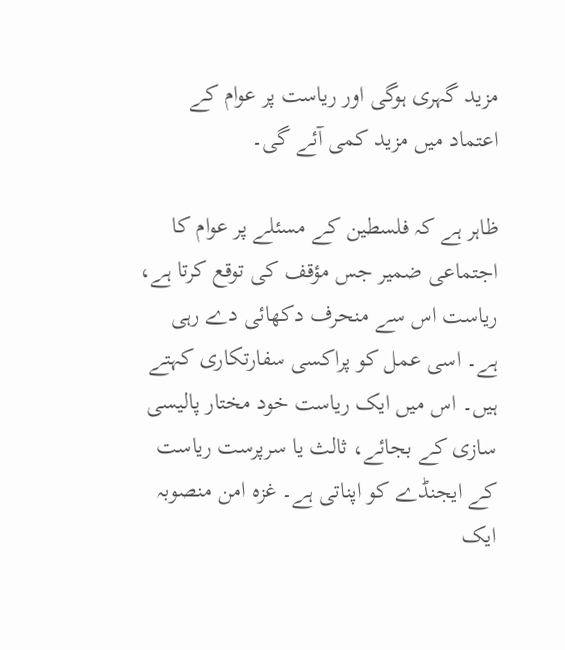مزید گہری ہوگی اور ریاست پر عوام کے اعتماد میں مزید کمی آئے گی۔

ظاہر ہے کہ فلسطین کے مسئلے پر عوام کا اجتماعی ضمیر جس مؤقف کی توقع کرتا ہے، ریاست اس سے منحرف دکھائی دے رہی ہے۔ اسی عمل کو پراکسی سفارتکاری کہتے ہیں۔ اس میں ایک ریاست خود مختار پالیسی سازی کے بجائے، ثالث یا سرپرست ریاست کے ایجنڈے کو اپناتی ہے۔ غزہ امن منصوبہ ایک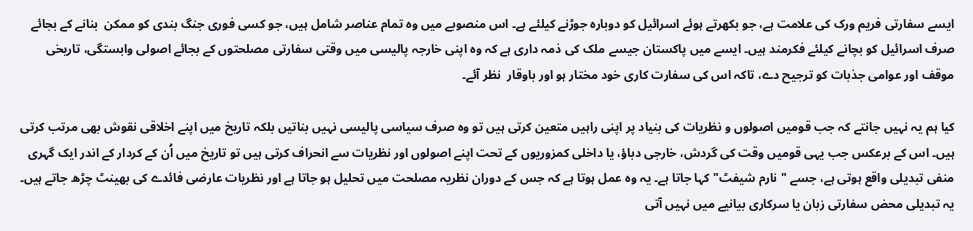ایسے سفارتی فریم ورک کی علامت ہے، جو بکھرتے ہوئے اسرائیل کو دوبارہ جوڑنے کیلئے ہے۔ اس منصوبے میں وہ تمام عناصر شامل ہیں، جو کسی فوری جنگ بندی کو ممکن  بنانے کے بجائے صرف اسرائیل کو بچانے کیلئے فکرمند ہیں۔ ایسے میں پاکستان جیسے ملک کی ذمہ داری ہے کہ وہ اپنی خارجہ پالیسی میں وقتی سفارتی مصلحتوں کے بجائے اصولی وابستگی، تاریخی موقف اور عوامی جذبات کو ترجیح دے، تاکہ اس کی سفارت کاری خود مختار ہو اور باوقار  نظر آئے۔

کیا ہم یہ نہیں جانتے کہ جب قومیں اصولوں و نظریات کی بنیاد پر اپنی راہیں متعین کرتی ہیں تو وہ صرف سیاسی پالیسی نہیں بناتیں بلکہ تاریخ میں اپنے اخلاقی نقوش بھی مرتب کرتی ہیں۔ اس کے برعکس جب یہی قومیں وقت کی گردش، خارجی دباؤ، یا داخلی کمزوریوں کے تحت اپنے اصولوں اور نظریات سے انحراف کرتی ہیں تو تاریخ میں اُن کے کردار کے اندر ایک گہری منفی تبدیلی واقع ہوتی ہے، جسے "نارم شیفٹ" کہا جاتا ہے۔ یہ وہ عمل ہوتا ہے کہ جس کے دوران نظریہ مصلحت میں تحلیل ہو جاتا ہے اور نظریات عارضی فائدے کی بھینٹ چڑھ جاتے ہیں۔ یہ تبدیلی محض سفارتی زبان یا سرکاری بیانیے میں نہیں آتی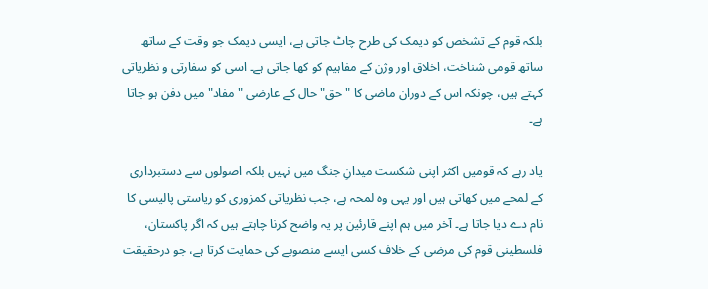بلکہ قوم کے تشخص کو دیمک کی طرح چاٹ جاتی ہے، ایسی دیمک جو وقت کے ساتھ ساتھ قومی شناخت، اخلاق اور وژن کے مفاہیم کو کھا جاتی ہے۔ اسی کو سفارتی و نظریاتی کہتے ہیں، چونکہ اس کے دوران ماضی کا "حق" حال کے عارضی "مفاد" میں دفن ہو جاتا ہے۔

یاد رہے کہ قومیں اکثر اپنی شکست میدانِ جنگ میں نہیں بلکہ اصولوں سے دستبرداری کے لمحے میں کھاتی ہیں اور یہی وہ لمحہ ہے، جب نظریاتی کمزوری کو ریاستی پالیسی کا نام دے دیا جاتا ہے۔ آخر میں ہم اپنے قارئین پر یہ واضح کرنا چاہتے ہیں کہ اگر پاکستان، فلسطینی قوم کی مرضی کے خلاف کسی ایسے منصوبے کی حمایت کرتا ہے، جو درحقیقت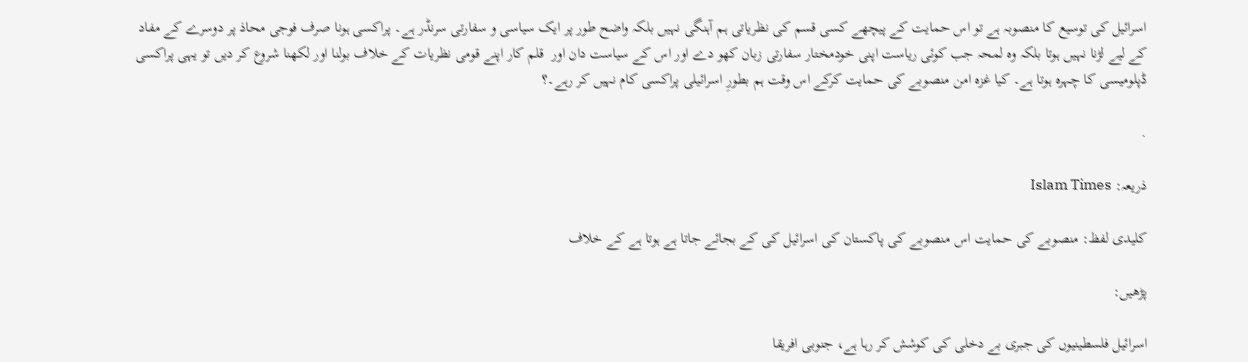اسرائیل کی توسیع کا منصوبہ ہے تو اس حمایت کے پیچھے کسی قسم کی نظریاتی ہم آہنگی نہیں بلکہ واضح طور پر ایک سیاسی و سفارتی سرنڈر ہے۔ پراکسی ہونا صرف فوجی محاذ پر دوسرے کے مفاد کے لیے لڑنا نہیں ہوتا بلکہ وہ لمحہ جب کوئی ریاست اپنی خودمختار سفارتی زبان کھو دے اور اس کے سیاست دان اور  قلم کار اپنے قومی نظریات کے خلاف بولنا اور لکھنا شروع کر دیں تو یہی پراکسی ڈپلومیسی کا چہرہ ہوتا ہے۔ کیا غزہ امن منصوبے کی حمایت کرکے اس وقت ہم بطورِ اسرائیلی پراکسی کام نہیں کر رہے۔؟

.

ذریعہ: Islam Times

کلیدی لفظ: منصوبے کی حمایت اس منصوبے کی پاکستان کی اسرائیل کی کے بجائے جاتا ہے ہوتا ہے کے خلاف

پڑھیں:

اسرائیل فلسطینیوں کی جبری بے دخلی کی کوشش کر رہا ہے، جنوبی افریقا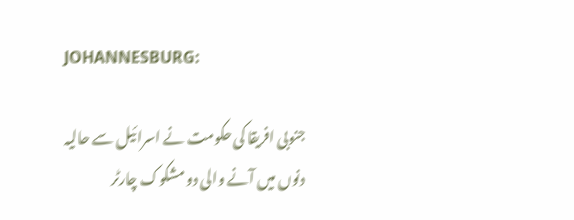JOHANNESBURG:

جنوبی افریقا کی حکومت نے اسرائیل سے حالیہ دنوں میں آنے والی دو مشکوک چارٹر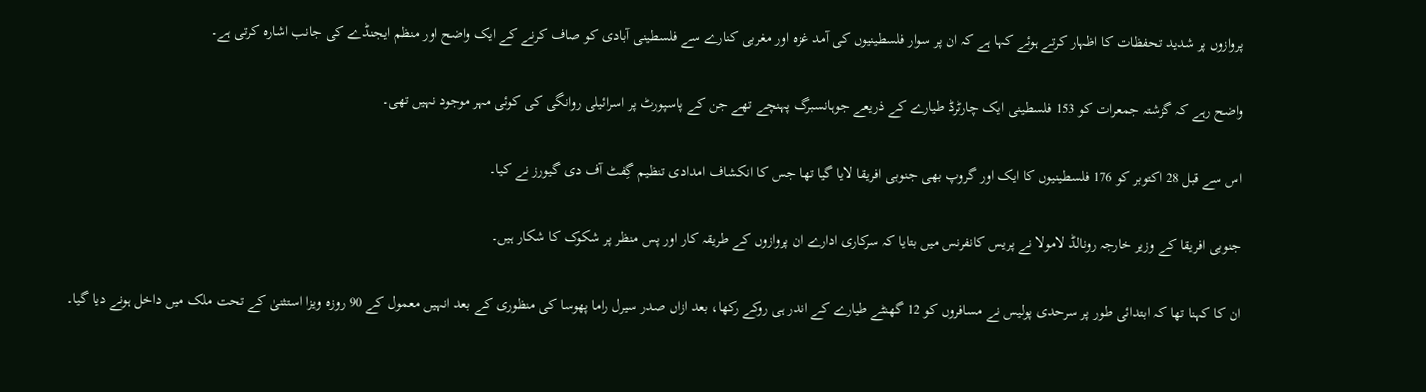پروازوں پر شدید تحفظات کا اظہار کرتے ہوئے کہا ہے کہ ان پر سوار فلسطینیوں کی آمد غزہ اور مغربی کنارے سے فلسطینی آبادی کو صاف کرنے کے ایک واضح اور منظم ایجنڈے کی جانب اشارہ کرتی ہے۔

واضح رہے کہ گزشتہ جمعرات کو 153 فلسطینی ایک چارٹرڈ طیارے کے ذریعے جوہانسبرگ پہنچے تھے جن کے پاسپورٹ پر اسرائیلی روانگی کی کوئی مہر موجود نہیں تھی۔

اس سے قبل 28 اکتوبر کو 176 فلسطینیوں کا ایک اور گروپ بھی جنوبی افریقا لایا گیا تھا جس کا انکشاف امدادی تنظیم گِفٹ آف دی گیورز نے کیا۔

جنوبی افریقا کے وزیر خارجہ رونالڈ لامولا نے پریس کانفرنس میں بتایا کہ سرکاری ادارے ان پروازوں کے طریقہ کار اور پس منظر پر شکوک کا شکار ہیں۔

ان کا کہنا تھا کہ ابتدائی طور پر سرحدی پولیس نے مسافروں کو 12 گھنٹے طیارے کے اندر ہی روکے رکھا، بعد ازاں صدر سیرل راما پھوسا کی منظوری کے بعد انہیں معمول کے 90 روزہ ویزا استثنیٰ کے تحت ملک میں داخل ہونے دیا گیا۔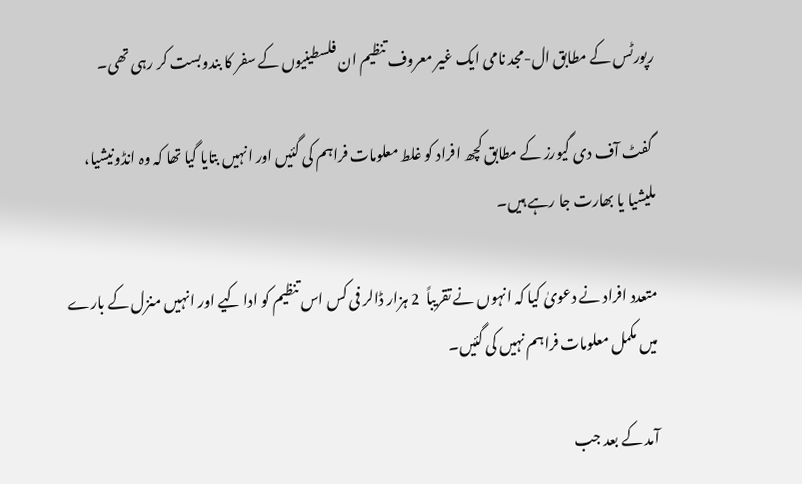رپورٹس کے مطابق ال-مجد نامی ایک غیر معروف تنظیم ان فلسطینیوں کے سفر کا بندوبست کر رہی تھی۔

 گفٹ آف دی گیورز کے مطابق کچھ افراد کو غلط معلومات فراہم کی گئیں اور انہیں بتایا گیا تھا کہ وہ انڈونیشیا، ملیشیا یا بھارت جا رہے ہیں۔

متعدد افراد نے دعویٰ کیا کہ انہوں نے تقریباً  2 ہزار ڈالر فی کس اس تنظیم کو ادا کیے اور انہیں منزل کے بارے میں مکمل معلومات فراہم نہیں کی گئیں۔

آمد کے بعد جب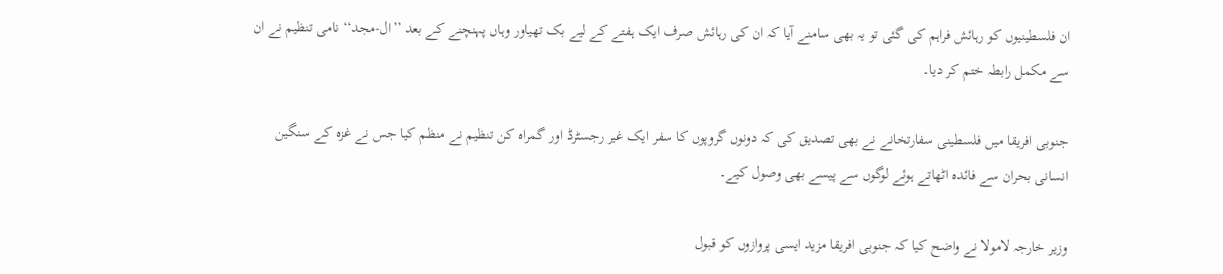ان فلسطینیوں کو رہائش فراہم کی گئی تو یہ بھی سامنے آیا کہ ان کی رہائش صرف ایک ہفتے کے لیے بک تھیاور وہاں پہنچنے کے بعد ’’ال-مجد‘‘ نامی تنظیم نے ان سے مکمل رابطہ ختم کر دیا۔

جنوبی افریقا میں فلسطینی سفارتخانے نے بھی تصدیق کی کہ دونوں گروپوں کا سفر ایک غیر رجسٹرڈ اور گمراہ کن تنظیم نے منظم کیا جس نے غزہ کے سنگین انسانی بحران سے فائدہ اٹھاتے ہوئے لوگوں سے پیسے بھی وصول کیے۔

وزیر خارجہ لامولا نے واضح کیا کہ جنوبی افریقا مزید ایسی پروازوں کو قبول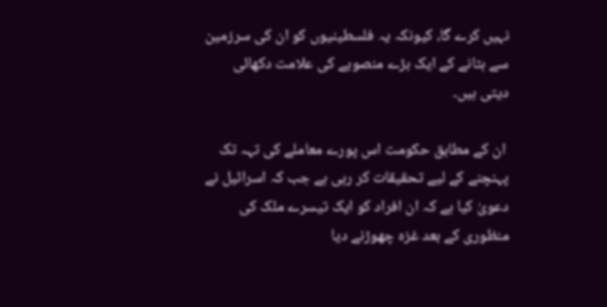نہیں کرے گا، کیونکہ یہ فلسطینیوں کو ان کی سرزمین سے ہٹانے کے ایک بڑے منصوبے کی علامت دکھائی دیتی ہیں۔

 ان کے مطابق حکومت اس پورے معاملے کی تہہ تک پہنچنے کے لیے تحقیقات کر رہی ہے جب کہ اسرائیل نے دعویٰ کیا ہے کہ ان افراد کو ایک تیسرے ملک کی منظوری کے بعد غزہ چھوڑنے دیا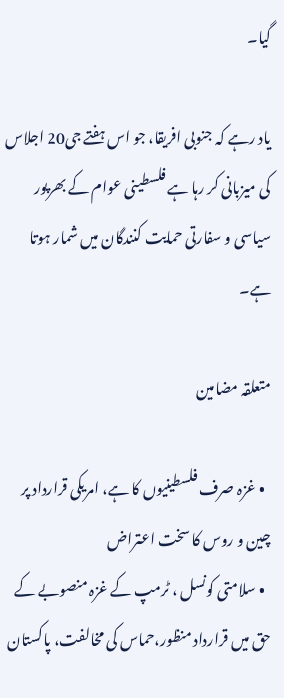گیا۔

یاد رہے کہ جنوبی افریقا، جو اس ہفتے جی20 اجلاس کی میزبانی کر رہا ہے فلسطینی عوام کے بھرپور سیاسی و سفارتی حمایت کنندگان میں شمار ہوتا ہے۔

متعلقہ مضامین

  • غزہ صرف فلسطینیوں کا ہے، امریکی قرارداد پر چین و روس کا سخت اعتراض
  • سلامتی کونسل ، ٹرمپ کے غزہ منصوبے کے حق میں قرارداد منظور،حماس کی مخالفت، پاکستان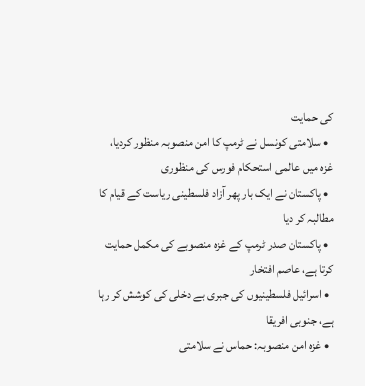کی حمایت
  • سلامتی کونسل نے ٹرمپ کا امن منصوبہ منظور کردیا، غزہ میں عالمی استحکام فورس کی منظوری
  • پاکستان نے ایک بار پھر آزاد فلسطینی ریاست کے قیام کا مطالبہ کر دیا
  • پاکستان صدر ٹرمپ کے غزہ منصوبے کی مکمل حمایت کرتا ہے، عاصم افتخار
  • اسرائیل فلسطینیوں کی جبری بے دخلی کی کوشش کر رہا ہے، جنوبی افریقا
  • غزہ امن منصوبہ: حماس نے سلامتی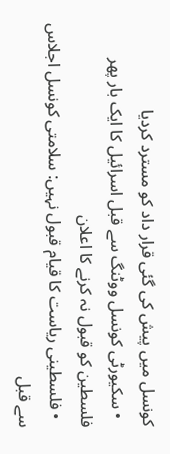کونسل میں پیش کی گئی قرار داد کو مسترد کردیا
  • سکیورٹی کونسل ووٹنگ سے قبل اسرائیل کا ایک بار پھر فلسطین کو قبول نہ کرنے کا اعلان
  • فلسطینی ریاست کا قیام قبول نہیں: سلامتی کونسل اجلاس سے قبل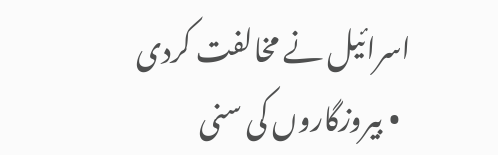اسرائیل نے مخالفت کردی
  • بیروزگاروں کی سنی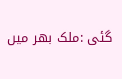گئی :ملک بھر میں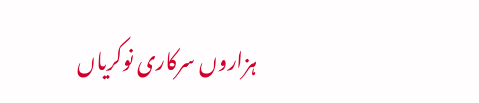ہزاروں سرکاری نوکریاں